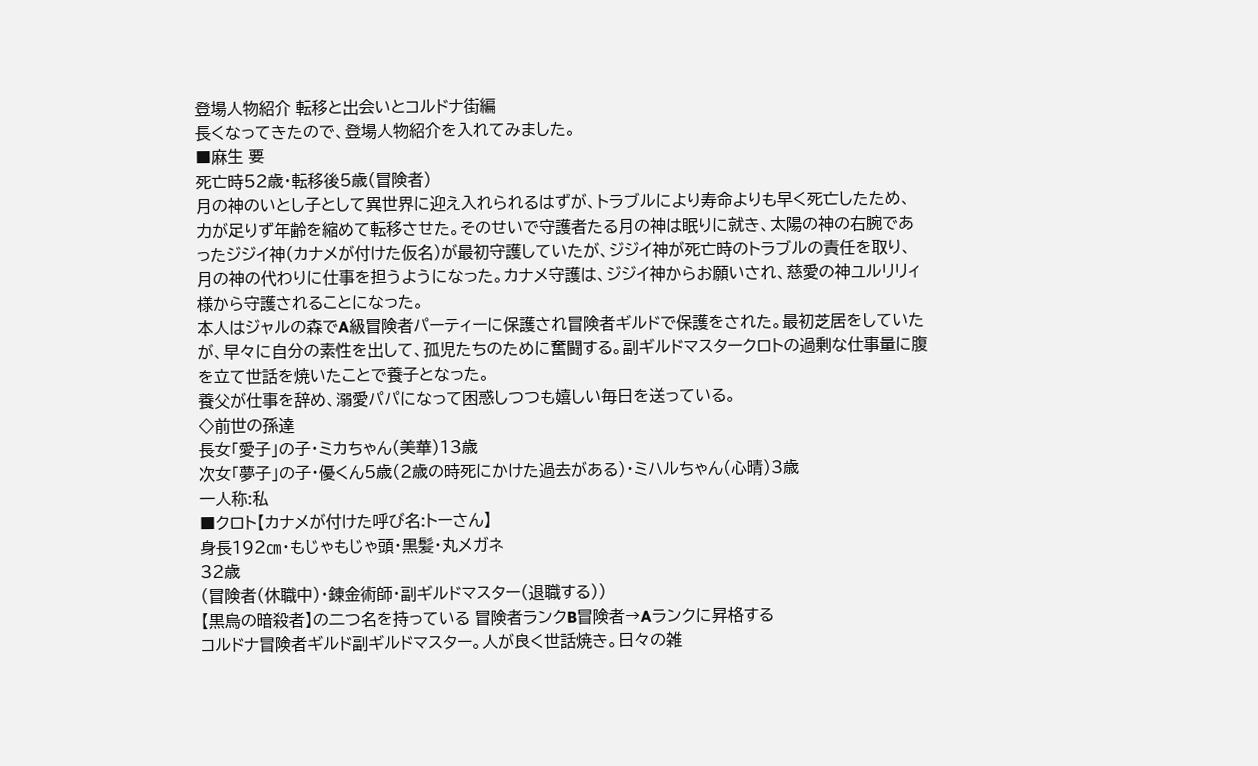登場人物紹介 転移と出会いとコルドナ街編
長くなってきたので、登場人物紹介を入れてみました。
■麻生 要
死亡時52歳・転移後5歳(冒険者)
月の神のいとし子として異世界に迎え入れられるはずが、トラブルにより寿命よりも早く死亡したため、力が足りず年齢を縮めて転移させた。そのせいで守護者たる月の神は眠りに就き、太陽の神の右腕であったジジイ神(カナメが付けた仮名)が最初守護していたが、ジジイ神が死亡時のトラブルの責任を取り、月の神の代わりに仕事を担うようになった。カナメ守護は、ジジイ神からお願いされ、慈愛の神ユルリリィ様から守護されることになった。
本人はジャルの森でA級冒険者パーティーに保護され冒険者ギルドで保護をされた。最初芝居をしていたが、早々に自分の素性を出して、孤児たちのために奮闘する。副ギルドマスタークロトの過剰な仕事量に腹を立て世話を焼いたことで養子となった。
養父が仕事を辞め、溺愛パパになって困惑しつつも嬉しい毎日を送っている。
◇前世の孫達
長女「愛子」の子・ミカちゃん(美華)13歳
次女「夢子」の子・優くん5歳(2歳の時死にかけた過去がある)・ミハルちゃん(心晴)3歳
一人称:私
■クロト【カナメが付けた呼び名:トーさん】
身長192㎝・もじゃもじゃ頭・黒髪・丸メガネ
32歳
(冒険者(休職中)・錬金術師・副ギルドマスター(退職する))
【黒烏の暗殺者】の二つ名を持っている 冒険者ランクB冒険者→Aランクに昇格する
コルドナ冒険者ギルド副ギルドマスター。人が良く世話焼き。日々の雑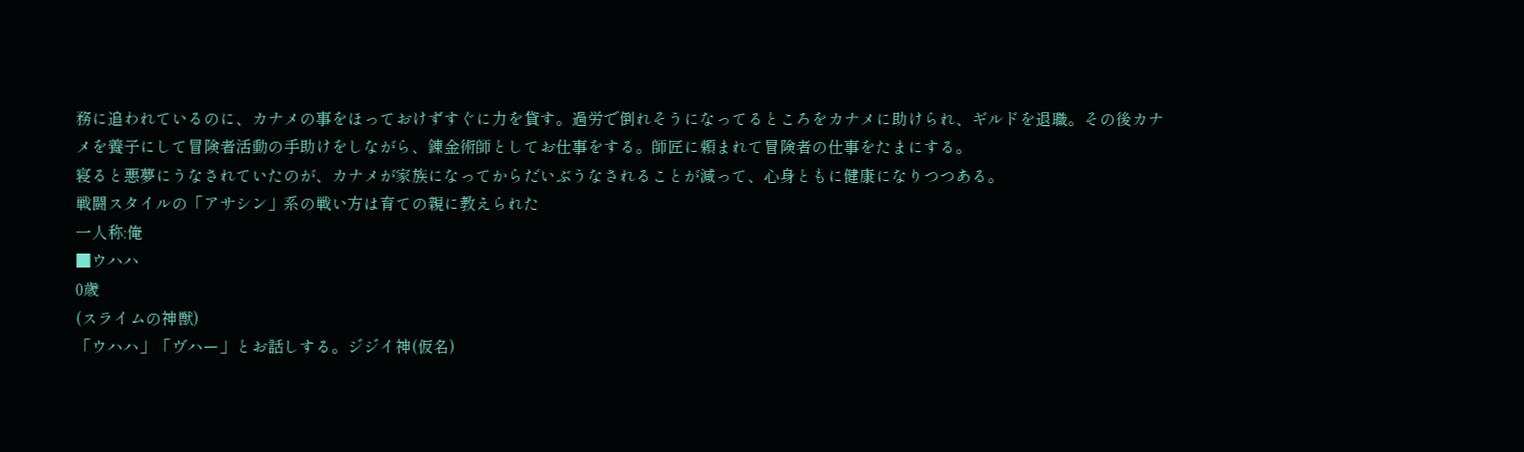務に追われているのに、カナメの事をほっておけずすぐに力を貸す。過労で倒れそうになってるところをカナメに助けられ、ギルドを退職。その後カナメを養子にして冒険者活動の手助けをしながら、錬金術師としてお仕事をする。師匠に頼まれて冒険者の仕事をたまにする。
寝ると悪夢にうなされていたのが、カナメが家族になってからだいぶうなされることが減って、心身ともに健康になりつつある。
戦闘スタイルの「アサシン」系の戦い方は育ての親に教えられた
一人称:俺
■ウハハ
0歳
(スライムの神獣)
「ウハハ」「ヴハー」とお話しする。ジジイ神(仮名)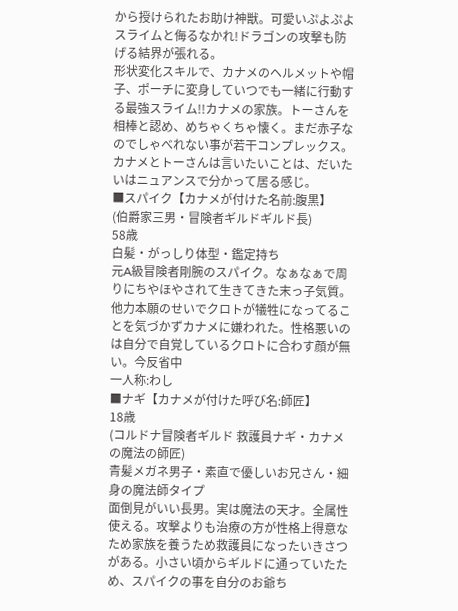から授けられたお助け神獣。可愛いぷよぷよスライムと侮るなかれ!ドラゴンの攻撃も防げる結界が張れる。
形状変化スキルで、カナメのヘルメットや帽子、ポーチに変身していつでも一緒に行動する最強スライム!!カナメの家族。トーさんを相棒と認め、めちゃくちゃ懐く。まだ赤子なのでしゃべれない事が若干コンプレックス。カナメとトーさんは言いたいことは、だいたいはニュアンスで分かって居る感じ。
■スパイク【カナメが付けた名前:腹黒】
(伯爵家三男・冒険者ギルドギルド長)
58歳
白髪・がっしり体型・鑑定持ち
元A級冒険者剛腕のスパイク。なぁなぁで周りにちやほやされて生きてきた末っ子気質。他力本願のせいでクロトが犠牲になってることを気づかずカナメに嫌われた。性格悪いのは自分で自覚しているクロトに合わす顔が無い。今反省中
一人称:わし
■ナギ【カナメが付けた呼び名:師匠】
18歳
(コルドナ冒険者ギルド 救護員ナギ・カナメの魔法の師匠)
青髪メガネ男子・素直で優しいお兄さん・細身の魔法師タイプ
面倒見がいい長男。実は魔法の天才。全属性使える。攻撃よりも治療の方が性格上得意なため家族を養うため救護員になったいきさつがある。小さい頃からギルドに通っていたため、スパイクの事を自分のお爺ち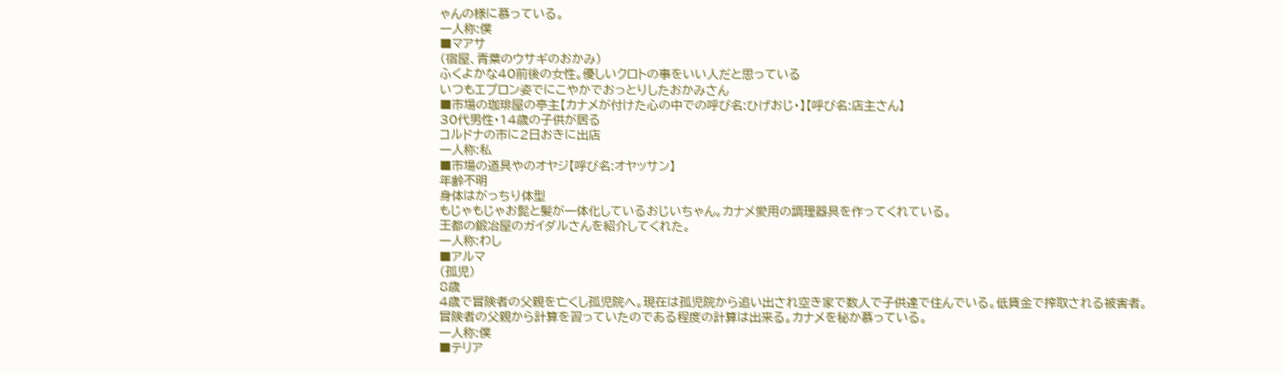ゃんの様に慕っている。
一人称:僕
■マアサ
(宿屋、青葉のウサギのおかみ)
ふくよかな40前後の女性。優しいクロトの事をいい人だと思っている
いつもエプロン姿でにこやかでおっとりしたおかみさん
■市場の珈琲屋の亭主【カナメが付けた心の中での呼び名:ひげおじ・】【呼び名:店主さん】
30代男性・14歳の子供が居る
コルドナの市に2日おきに出店
一人称:私
■市場の道具やのオヤジ【呼び名:オヤッサン】
年齢不明
身体はがっちり体型
もじゃもじゃお髭と髪が一体化しているおじいちゃん。カナメ愛用の調理器具を作ってくれている。
王都の鍛冶屋のガイダルさんを紹介してくれた。
一人称:わし
■アルマ
(孤児)
8歳
4歳で冒険者の父親を亡くし孤児院へ。現在は孤児院から追い出され空き家で数人で子供達で住んでいる。低賃金で搾取される被害者。
冒険者の父親から計算を習っていたのである程度の計算は出来る。カナメを秘か慕っている。
一人称:僕
■テリア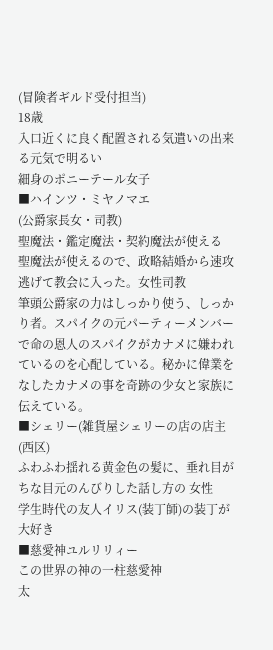(冒険者ギルド受付担当)
18歳
入口近くに良く配置される気遣いの出来る元気で明るい
細身のポニーテール女子
■ハインツ・ミヤノマエ
(公爵家長女・司教)
聖魔法・鑑定魔法・契約魔法が使える
聖魔法が使えるので、政略結婚から速攻逃げて教会に入った。女性司教
筆頭公爵家の力はしっかり使う、しっかり者。スパイクの元パーティーメンバーで命の恩人のスパイクがカナメに嫌われているのを心配している。秘かに偉業をなしたカナメの事を奇跡の少女と家族に伝えている。
■シェリー(雑貨屋シェリーの店の店主(西区)
ふわふわ揺れる黄金色の髪に、垂れ目がちな目元のんびりした話し方の 女性
学生時代の友人イリス(装丁師)の装丁が大好き
■慈愛神ユルリリィー
この世界の神の一柱慈愛神
太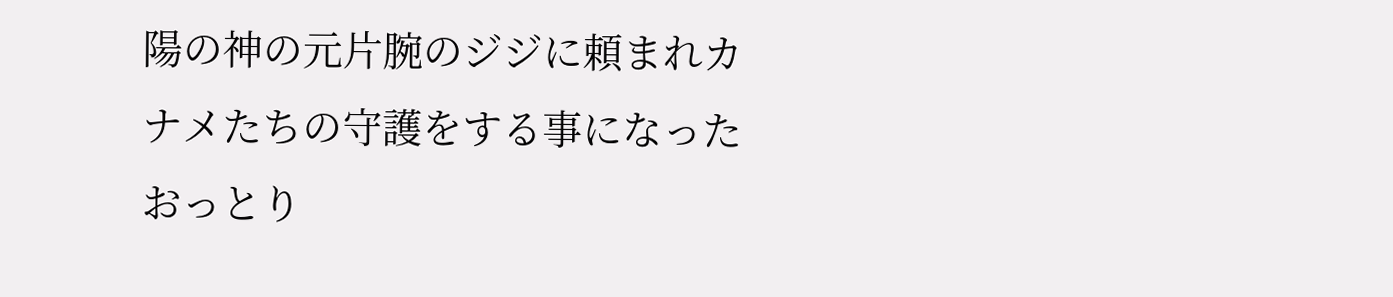陽の神の元片腕のジジに頼まれカナメたちの守護をする事になった
おっとり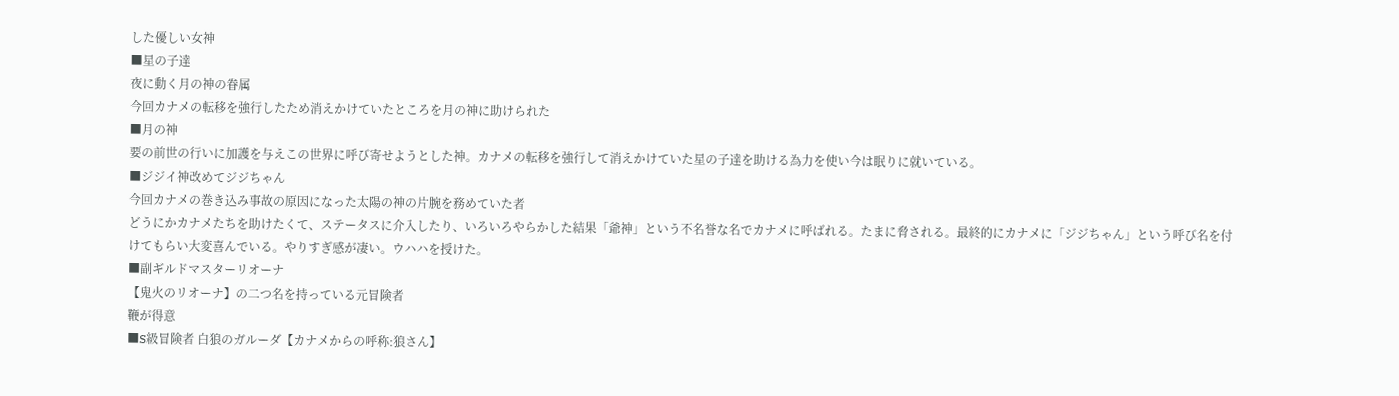した優しい女神
■星の子達
夜に動く月の神の眷属
今回カナメの転移を強行したため消えかけていたところを月の神に助けられた
■月の神
要の前世の行いに加護を与えこの世界に呼び寄せようとした神。カナメの転移を強行して消えかけていた星の子達を助ける為力を使い今は眠りに就いている。
■ジジイ神改めてジジちゃん
今回カナメの巻き込み事故の原因になった太陽の神の片腕を務めていた者
どうにかカナメたちを助けたくて、ステータスに介入したり、いろいろやらかした結果「爺神」という不名誉な名でカナメに呼ばれる。たまに脅される。最終的にカナメに「ジジちゃん」という呼び名を付けてもらい大変喜んでいる。やりすぎ感が凄い。ウハハを授けた。
■副ギルドマスターリオーナ
【鬼火のリオーナ】の二つ名を持っている元冒険者
鞭が得意
■S級冒険者 白狼のガルーダ【カナメからの呼称:狼さん】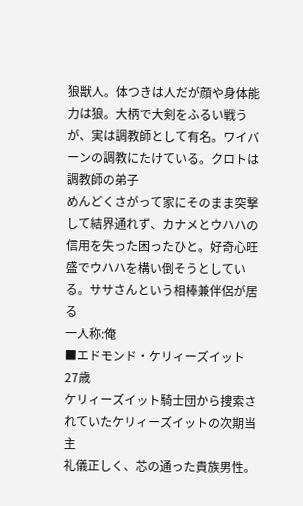狼獣人。体つきは人だが顔や身体能力は狼。大柄で大剣をふるい戦うが、実は調教師として有名。ワイバーンの調教にたけている。クロトは調教師の弟子
めんどくさがって家にそのまま突撃して結界通れず、カナメとウハハの信用を失った困ったひと。好奇心旺盛でウハハを構い倒そうとしている。ササさんという相棒兼伴侶が居る
一人称:俺
■エドモンド・ケリィーズイット
27歳
ケリィーズイット騎士団から捜索されていたケリィーズイットの次期当主
礼儀正しく、芯の通った貴族男性。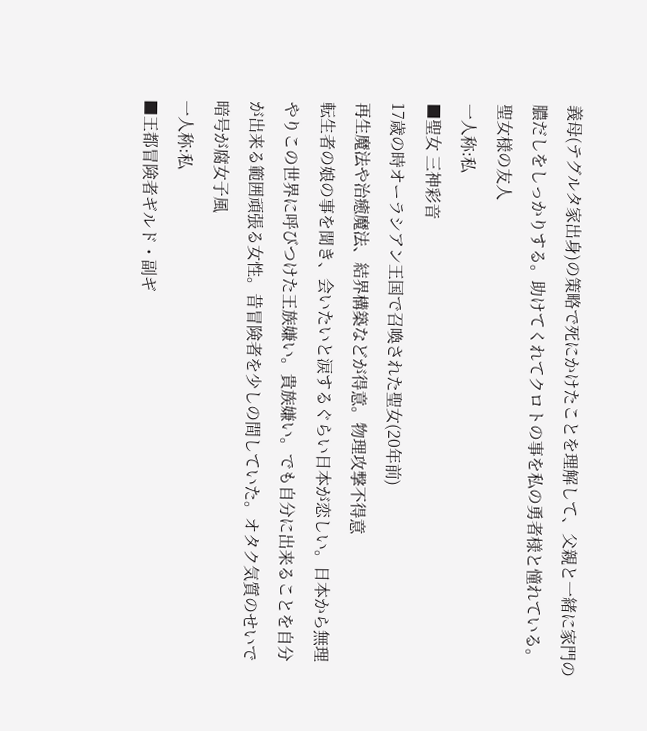義母(テグルタ家出身)の策略で死にかけたことを理解して、父親と一緒に家門の膿だしをしっかりする。助けてくれてクロトの事を私の勇者様と憧れている。
聖女様の友人
一人称:私
■聖女 三神彩音
17歳の時オーラシアン王国で召喚された聖女(20年前)
再生魔法や治癒魔法、結界構築などが得意。物理攻撃不得意
転生者の娘の事を聞き、会いたいと涙するぐらい日本が恋しい。日本から無理やりこの世界に呼びつけた王族嫌い。貴族嫌い。でも自分に出来ることを自分が出来る範囲頑張る女性。昔冒険者を少しの間していた。オタク気質のせいで暗号が腐女子風
一人称:私
■王都冒険者ギルド・副ギ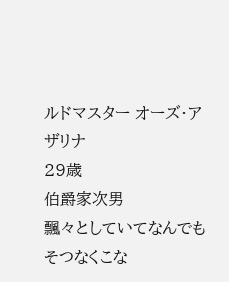ルドマスター オーズ・アザリナ
29歳
伯爵家次男
飄々としていてなんでもそつなくこな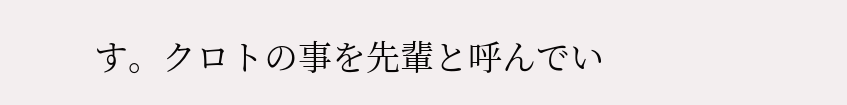す。クロトの事を先輩と呼んでい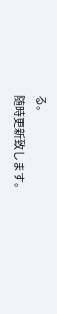る。
随時更新致します。